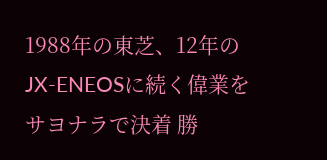1988年の東芝、12年のJX-ENEOSに続く偉業をサヨナラで決着 勝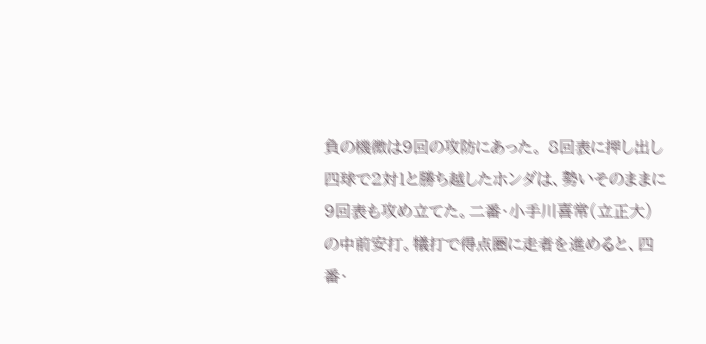負の機微は9回の攻防にあった。 8回表に押し出し四球で2対1と勝ち越したホンダは、勢いそのままに9回表も攻め立てた。二番・小手川喜常(立正大)の中前安打。犠打で得点圏に走者を進めると、四番・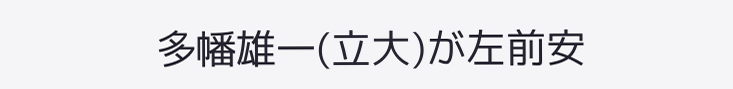多幡雄一(立大)が左前安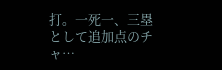打。一死一、三塁として追加点のチャ…